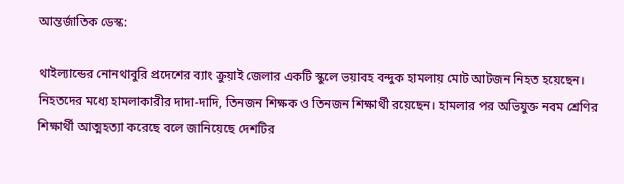আন্তর্জাতিক ডেস্ক:

থাইল্যান্ডের নোনথাবুরি প্রদেশের ব্যাং ক্রুয়াই জেলার একটি স্কুলে ভয়াবহ বন্দুক হামলায় মোট আটজন নিহত হয়েছেন। নিহতদের মধ্যে হামলাকারীর দাদা-দাদি, তিনজন শিক্ষক ও তিনজন শিক্ষার্থী রয়েছেন। হামলার পর অভিযুক্ত নবম শ্রেণির শিক্ষার্থী আত্মহত্যা করেছে বলে জানিয়েছে দেশটির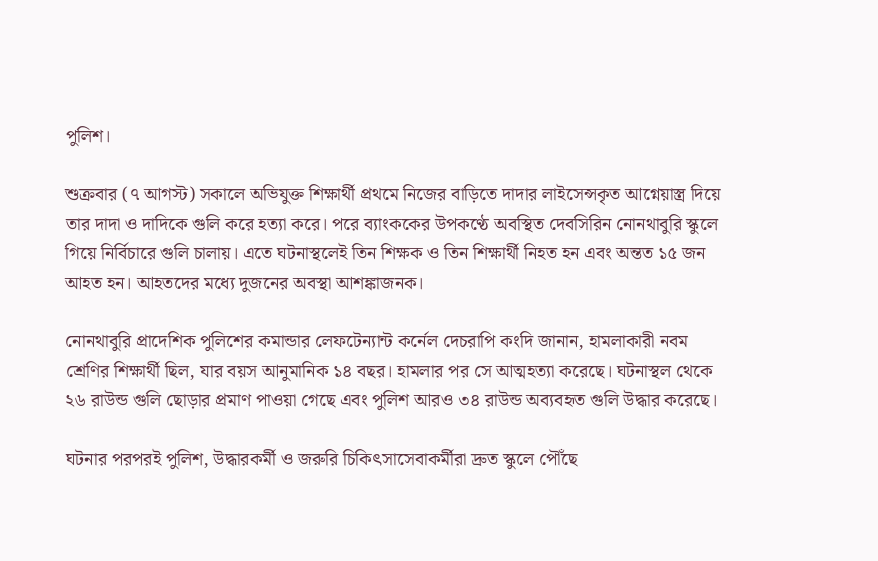পুলিশ।

শুক্রবার (৭ আগস্ট) সকালে অভিযুক্ত শিক্ষার্থী প্রথমে নিজের বাড়িতে দাদার লাইসেন্সকৃত আগ্নেয়াস্ত্র দিয়ে তার দাদা ও দাদিকে গুলি করে হত্যা করে। পরে ব্যাংককের উপকণ্ঠে অবস্থিত দেবসিরিন নোনথাবুরি স্কুলে গিয়ে নির্বিচারে গুলি চালায়। এতে ঘটনাস্থলেই তিন শিক্ষক ও তিন শিক্ষার্থী নিহত হন এবং অন্তত ১৫ জন আহত হন। আহতদের মধ্যে দুজনের অবস্থা আশঙ্কাজনক।

নোনথাবুরি প্রাদেশিক পুলিশের কমান্ডার লেফটেন্যান্ট কর্নেল দেচরাপি কংদি জানান, হামলাকারী নবম শ্রেণির শিক্ষার্থী ছিল, যার বয়স আনুমানিক ১৪ বছর। হামলার পর সে আত্মহত্যা করেছে। ঘটনাস্থল থেকে ২৬ রাউন্ড গুলি ছোড়ার প্রমাণ পাওয়া গেছে এবং পুলিশ আরও ৩৪ রাউন্ড অব্যবহৃত গুলি উদ্ধার করেছে।

ঘটনার পরপরই পুলিশ, উদ্ধারকর্মী ও জরুরি চিকিৎসাসেবাকর্মীরা দ্রুত স্কুলে পৌঁছে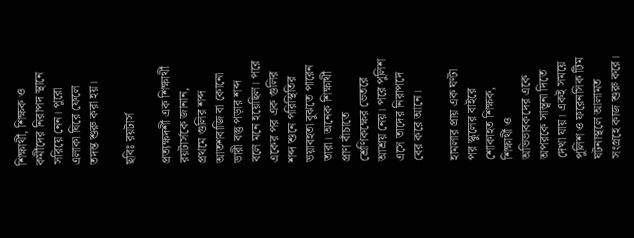শিক্ষার্থী, শিক্ষক ও কর্মীদের নিরাপদ স্থানে সরিয়ে নেন। পুরো এলাকা ঘিরে ফেলে তদন্ত শুরু করা হয়।

ছবিঃ রয়টার্স

প্রত্যক্ষদর্শী এক শিক্ষার্থী রয়টার্সকে জানান, প্রথমে গুলির শব্দ আতশবাজি বা কোনো ভারী বস্তু পড়ার শব্দ বলে মনে হয়েছিল। পরে একের পর এক গুলির শব্দ শুনে পরিস্থিতির ভয়াবহতা বুঝতে পারেন তারা। অনেক শিক্ষার্থী প্রাণ বাঁচাতে শ্রেণিকক্ষের ভেতরে আশ্রয় নেয়। পরে পুলিশ এসে তাদের নিরাপদে বের করে আনে।

হামলার প্রায় এক ঘণ্টা পর স্কুলের বাইরে শোকাহত শিক্ষক, শিক্ষার্থী ও অভিভাবকদের একে অপরকে সান্ত্বনা দিতে দেখা যায়। একই সময়ে পুলিশ ও ফরেনসিক টিম ঘটনাস্থলে আলামত সংগ্রহে কাজ শুরু করে।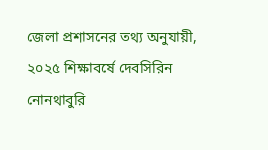জেলা প্রশাসনের তথ্য অনুযায়ী, ২০২৫ শিক্ষাবর্ষে দেবসিরিন নোনথাবুরি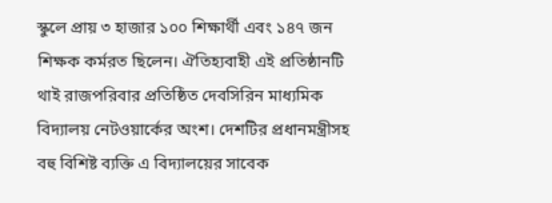স্কুলে প্রায় ৩ হাজার ১০০ শিক্ষার্থী এবং ১৪৭ জন শিক্ষক কর্মরত ছিলেন। ঐতিহ্যবাহী এই প্রতিষ্ঠানটি থাই রাজপরিবার প্রতিষ্ঠিত দেবসিরিন মাধ্যমিক বিদ্যালয় নেটওয়ার্কের অংশ। দেশটির প্রধানমন্ত্রীসহ বহু বিশিষ্ট ব্যক্তি এ বিদ্যালয়ের সাবেক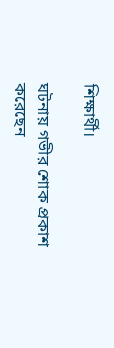শিক্ষার্থী।

ঘটনায় গভীর শোক প্রকাশ করেছেন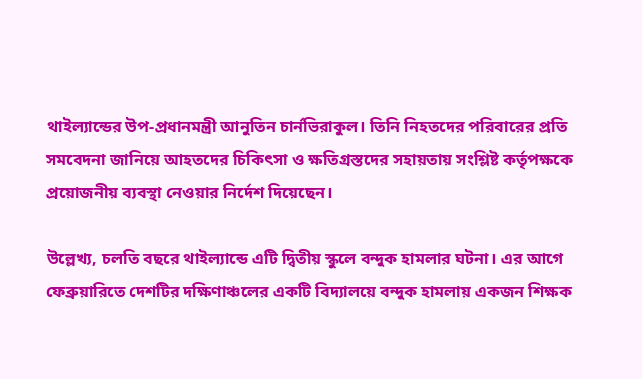থাইল্যান্ডের উপ-প্রধানমন্ত্রী আনুতিন চার্নভিরাকুল। তিনি নিহতদের পরিবারের প্রতি সমবেদনা জানিয়ে আহতদের চিকিৎসা ও ক্ষতিগ্রস্তদের সহায়তায় সংশ্লিষ্ট কর্তৃপক্ষকে প্রয়োজনীয় ব্যবস্থা নেওয়ার নির্দেশ দিয়েছেন।

উল্লেখ্য, চলতি বছরে থাইল্যান্ডে এটি দ্বিতীয় স্কুলে বন্দুক হামলার ঘটনা। এর আগে ফেব্রুয়ারিতে দেশটির দক্ষিণাঞ্চলের একটি বিদ্যালয়ে বন্দুক হামলায় একজন শিক্ষক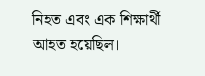নিহত এবং এক শিক্ষার্থী আহত হয়েছিল।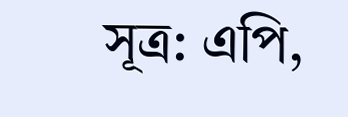সূত্র: এপি,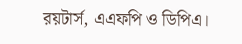রয়টার্স, এএফপি ও ডিপিএ।